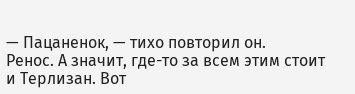— Пацаненок, — тихо повторил он.
Ренос. А значит, где-то за всем этим стоит и Терлизан. Вот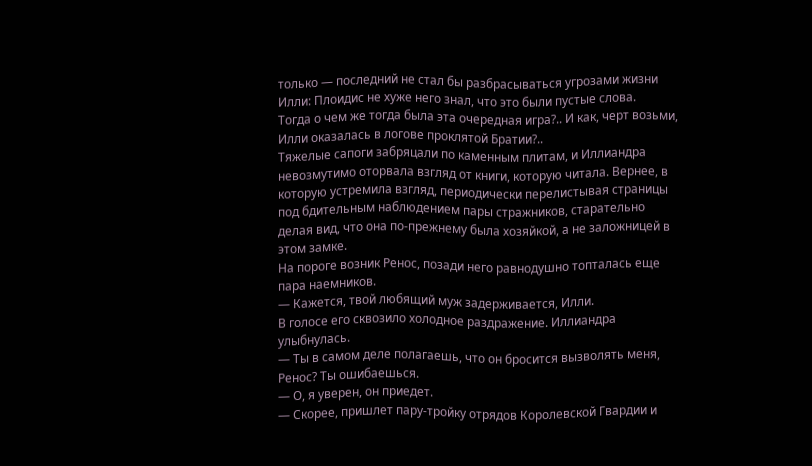только — последний не стал бы разбрасываться угрозами жизни Илли: Плоидис не хуже него знал, что это были пустые слова.
Тогда о чем же тогда была эта очередная игра?.. И как, черт возьми, Илли оказалась в логове проклятой Братии?..
Тяжелые сапоги забряцали по каменным плитам, и Иллиандра невозмутимо оторвала взгляд от книги, которую читала. Вернее, в которую устремила взгляд, периодически перелистывая страницы под бдительным наблюдением пары стражников, старательно делая вид, что она по-прежнему была хозяйкой, а не заложницей в этом замке.
На пороге возник Ренос, позади него равнодушно топталась еще пара наемников.
— Кажется, твой любящий муж задерживается, Илли.
В голосе его сквозило холодное раздражение. Иллиандра улыбнулась.
— Ты в самом деле полагаешь, что он бросится вызволять меня, Ренос? Ты ошибаешься.
— О, я уверен, он приедет.
— Скорее, пришлет пару-тройку отрядов Королевской Гвардии и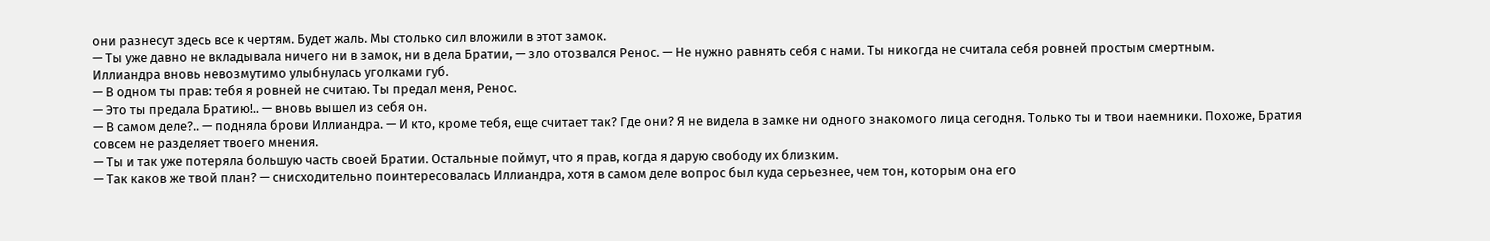они разнесут здесь все к чертям. Будет жаль. Мы столько сил вложили в этот замок.
— Ты уже давно не вкладывала ничего ни в замок, ни в дела Братии, — зло отозвался Ренос. — Не нужно равнять себя с нами. Ты никогда не считала себя ровней простым смертным.
Иллиандра вновь невозмутимо улыбнулась уголками губ.
— В одном ты прав: тебя я ровней не считаю. Ты предал меня, Ренос.
— Это ты предала Братию!.. — вновь вышел из себя он.
— В самом деле?.. — подняла брови Иллиандра. — И кто, кроме тебя, еще считает так? Где они? Я не видела в замке ни одного знакомого лица сегодня. Только ты и твои наемники. Похоже, Братия совсем не разделяет твоего мнения.
— Ты и так уже потеряла большую часть своей Братии. Остальные поймут, что я прав, когда я дарую свободу их близким.
— Так каков же твой план? — снисходительно поинтересовалась Иллиандра, хотя в самом деле вопрос был куда серьезнее, чем тон, которым она его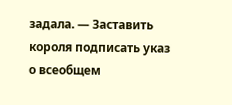задала. — Заставить короля подписать указ о всеобщем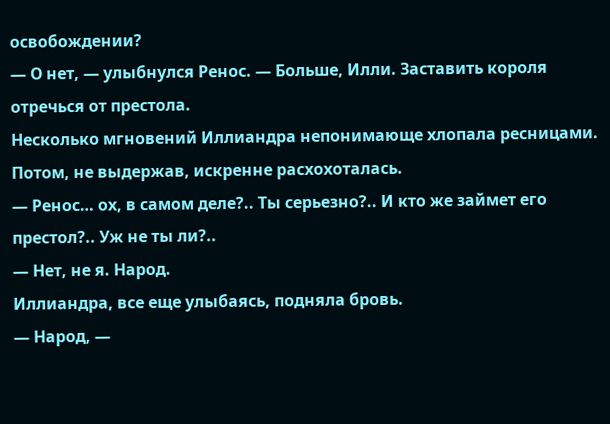освобождении?
— О нет, — улыбнулся Ренос. — Больше, Илли. Заставить короля отречься от престола.
Несколько мгновений Иллиандра непонимающе хлопала ресницами. Потом, не выдержав, искренне расхохоталась.
— Ренос… ох, в самом деле?.. Ты серьезно?.. И кто же займет его престол?.. Уж не ты ли?..
— Нет, не я. Народ.
Иллиандра, все еще улыбаясь, подняла бровь.
— Народ, —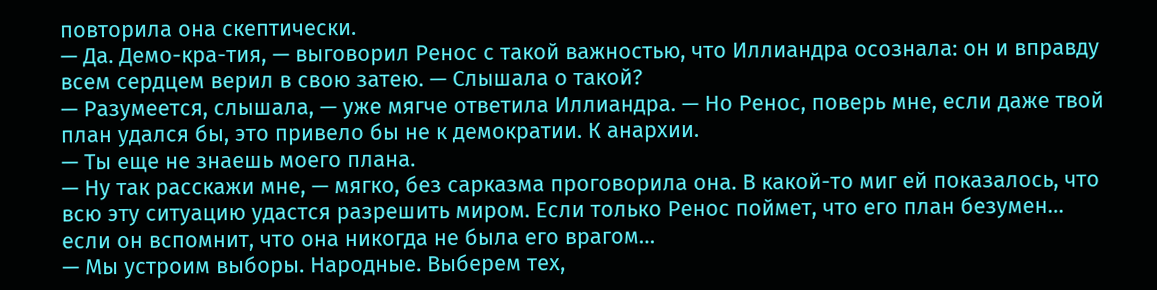повторила она скептически.
— Да. Демо-кра-тия, — выговорил Ренос с такой важностью, что Иллиандра осознала: он и вправду всем сердцем верил в свою затею. — Слышала о такой?
— Разумеется, слышала, — уже мягче ответила Иллиандра. — Но Ренос, поверь мне, если даже твой план удался бы, это привело бы не к демократии. К анархии.
— Ты еще не знаешь моего плана.
— Ну так расскажи мне, — мягко, без сарказма проговорила она. В какой-то миг ей показалось, что всю эту ситуацию удастся разрешить миром. Если только Ренос поймет, что его план безумен… если он вспомнит, что она никогда не была его врагом…
— Мы устроим выборы. Народные. Выберем тех,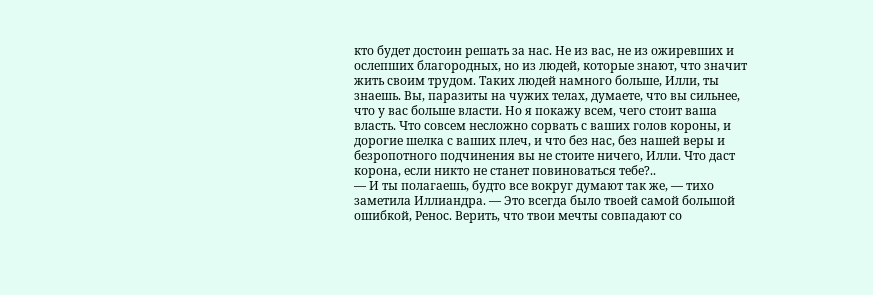кто будет достоин решать за нас. Не из вас, не из ожиревших и ослепших благородных, но из людей, которые знают, что значит жить своим трудом. Таких людей намного больше, Илли, ты знаешь. Вы, паразиты на чужих телах, думаете, что вы сильнее, что у вас больше власти. Но я покажу всем, чего стоит ваша власть. Что совсем несложно сорвать с ваших голов короны, и дорогие шелка с ваших плеч, и что без нас, без нашей веры и безропотного подчинения вы не стоите ничего, Илли. Что даст корона, если никто не станет повиноваться тебе?..
— И ты полагаешь, будто все вокруг думают так же, — тихо заметила Иллиандра. — Это всегда было твоей самой большой ошибкой, Ренос. Верить, что твои мечты совпадают со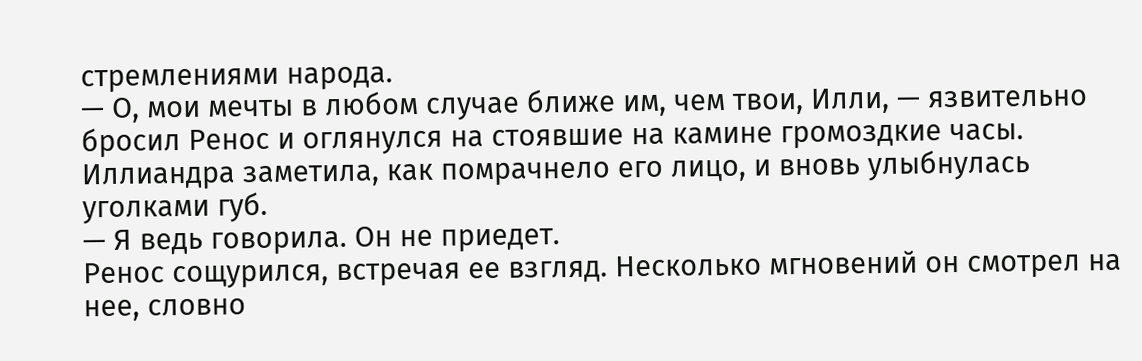стремлениями народа.
— О, мои мечты в любом случае ближе им, чем твои, Илли, — язвительно бросил Ренос и оглянулся на стоявшие на камине громоздкие часы. Иллиандра заметила, как помрачнело его лицо, и вновь улыбнулась уголками губ.
— Я ведь говорила. Он не приедет.
Ренос сощурился, встречая ее взгляд. Несколько мгновений он смотрел на нее, словно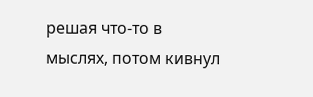решая что-то в мыслях, потом кивнул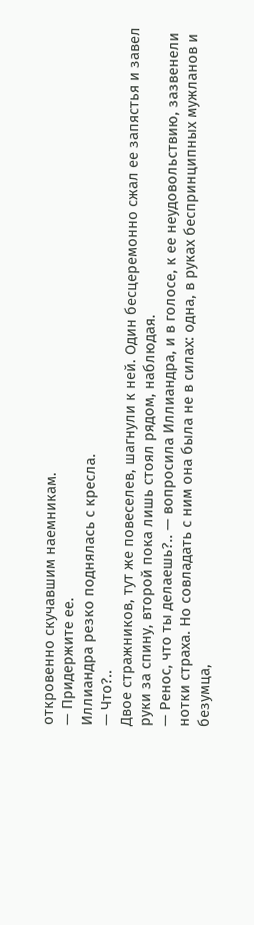откровенно скучавшим наемникам.
— Придержите ее.
Иллиандра резко поднялась с кресла.
— Что?..
Двое стражников, тут же повеселев, шагнули к ней. Один бесцеремонно сжал ее запястья и завел руки за спину, второй пока лишь стоял рядом, наблюдая.
— Ренос, что ты делаешь?.. — вопросила Иллиандра, и в голосе, к ее неудовольствию, зазвенели нотки страха. Но совладать с ним она была не в силах: одна, в руках беспринципных мужланов и безумца,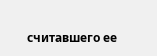считавшего ее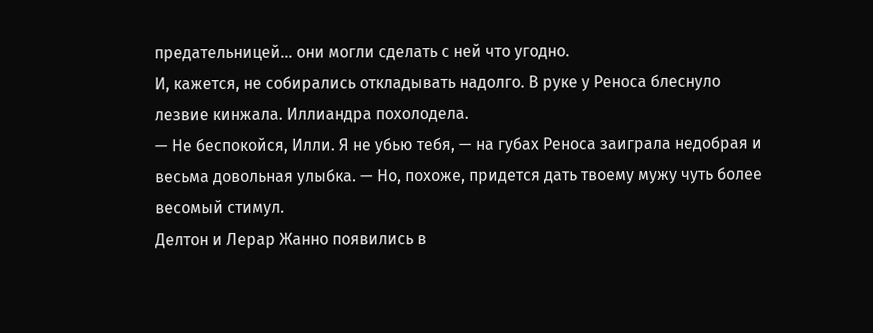предательницей… они могли сделать с ней что угодно.
И, кажется, не собирались откладывать надолго. В руке у Реноса блеснуло лезвие кинжала. Иллиандра похолодела.
— Не беспокойся, Илли. Я не убью тебя, — на губах Реноса заиграла недобрая и весьма довольная улыбка. — Но, похоже, придется дать твоему мужу чуть более весомый стимул.
Делтон и Лерар Жанно появились в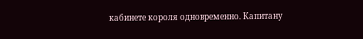кабинете короля одновременно. Капитану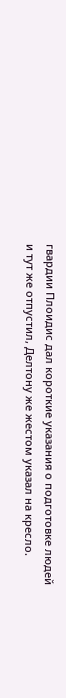гвардии Плоидис дал короткие указания о подготовке людей и тут же отпустил, Делтону же жестом указал на кресло.